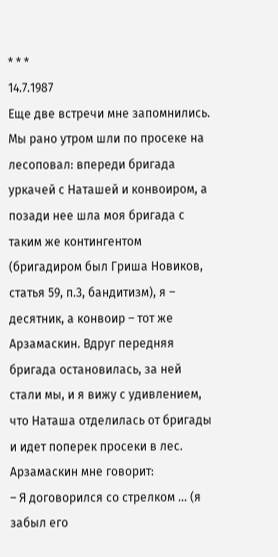* * *
14.7.1987
Еще две встречи мне запомнились.
Мы рано утром шли по просеке на лесоповал: впереди бригада уркачей с Наташей и конвоиром, а позади нее шла моя бригада с таким же контингентом (бригадиром был Гриша Новиков, статья 59, п.3, бандитизм), я – десятник, а конвоир – тот же Арзамаскин. Вдруг передняя бригада остановилась, за ней стали мы, и я вижу с удивлением, что Наташа отделилась от бригады и идет поперек просеки в лес. Арзамаскин мне говорит:
– Я договорился со стрелком … (я забыл его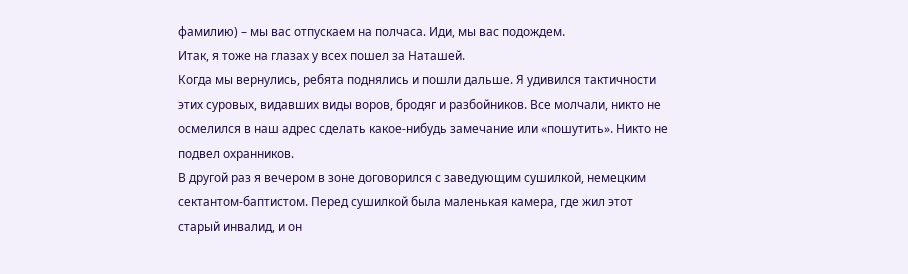фамилию) – мы вас отпускаем на полчаса. Иди, мы вас подождем.
Итак, я тоже на глазах у всех пошел за Наташей.
Когда мы вернулись, ребята поднялись и пошли дальше. Я удивился тактичности этих суровых, видавших виды воров, бродяг и разбойников. Все молчали, никто не осмелился в наш адрес сделать какое-нибудь замечание или «пошутить». Никто не подвел охранников.
В другой раз я вечером в зоне договорился с заведующим сушилкой, немецким сектантом-баптистом. Перед сушилкой была маленькая камера, где жил этот старый инвалид, и он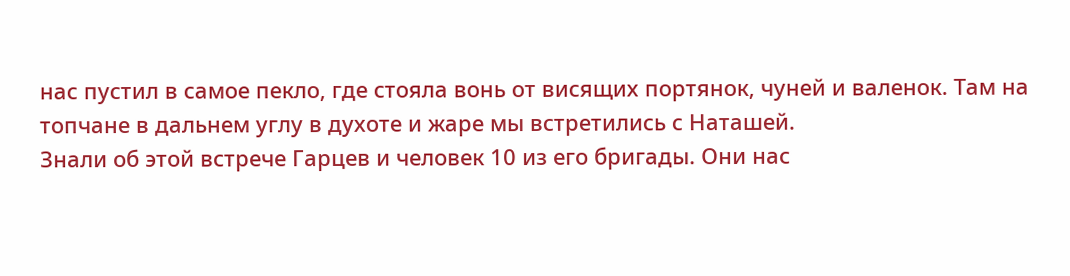нас пустил в самое пекло, где стояла вонь от висящих портянок, чуней и валенок. Там на топчане в дальнем углу в духоте и жаре мы встретились с Наташей.
Знали об этой встрече Гарцев и человек 10 из его бригады. Они нас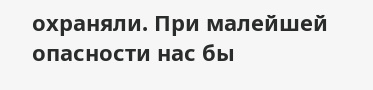охраняли. При малейшей опасности нас бы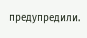предупредили.